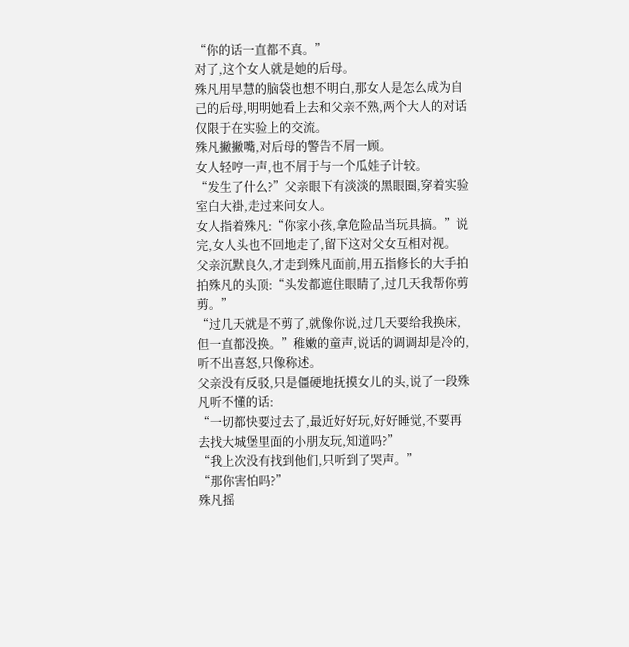“你的话一直都不真。”
对了,这个女人就是她的后母。
殊凡用早慧的脑袋也想不明白,那女人是怎么成为自己的后母,明明她看上去和父亲不熟,两个大人的对话仅限于在实验上的交流。
殊凡撇撇嘴,对后母的警告不屑一顾。
女人轻哼一声,也不屑于与一个瓜娃子计较。
“发生了什么?”父亲眼下有淡淡的黑眼圈,穿着实验室白大褂,走过来问女人。
女人指着殊凡:“你家小孩,拿危险品当玩具搞。”说完,女人头也不回地走了,留下这对父女互相对视。
父亲沉默良久,才走到殊凡面前,用五指修长的大手拍拍殊凡的头顶:“头发都遮住眼睛了,过几天我帮你剪剪。”
“过几天就是不剪了,就像你说,过几天要给我换床,但一直都没换。”稚嫩的童声,说话的调调却是冷的,听不出喜怒,只像称述。
父亲没有反驳,只是僵硬地抚摸女儿的头,说了一段殊凡听不懂的话:
“一切都快要过去了,最近好好玩,好好睡觉,不要再去找大城堡里面的小朋友玩,知道吗?”
“我上次没有找到他们,只听到了哭声。”
“那你害怕吗?”
殊凡摇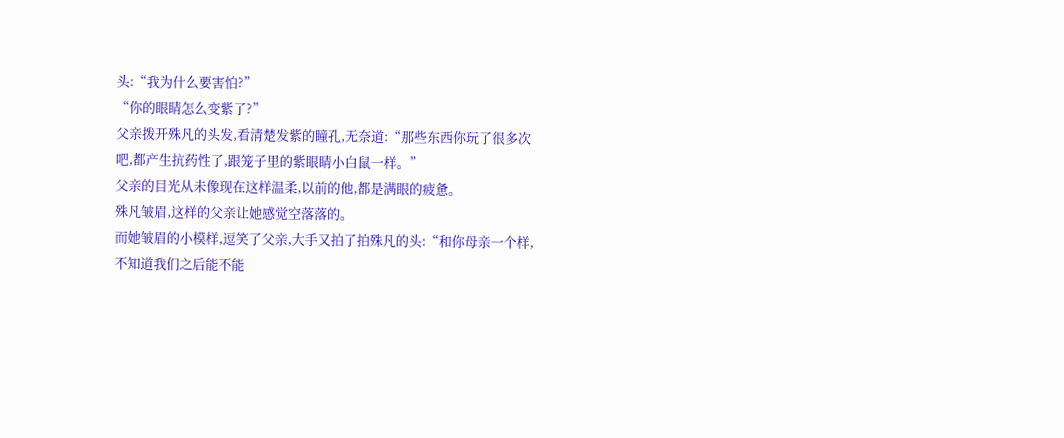头:“我为什么要害怕?”
“你的眼睛怎么变紫了?”
父亲拨开殊凡的头发,看清楚发紫的瞳孔,无奈道:“那些东西你玩了很多次吧,都产生抗药性了,跟笼子里的紫眼睛小白鼠一样。”
父亲的目光从未像现在这样温柔,以前的他,都是满眼的疲惫。
殊凡皱眉,这样的父亲让她感觉空落落的。
而她皱眉的小模样,逗笑了父亲,大手又拍了拍殊凡的头:“和你母亲一个样,不知道我们之后能不能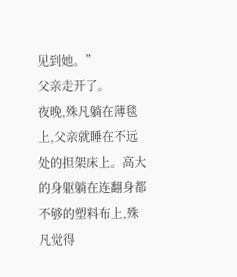见到她。”
父亲走开了。
夜晚,殊凡躺在薄毯上,父亲就睡在不远处的担架床上。高大的身躯躺在连翻身都不够的塑料布上,殊凡觉得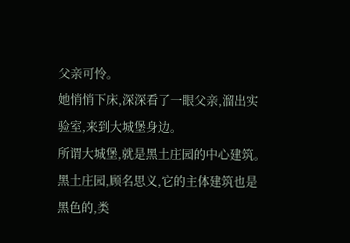父亲可怜。
她悄悄下床,深深看了一眼父亲,溜出实验室,来到大城堡身边。
所谓大城堡,就是黑土庄园的中心建筑。
黑土庄园,顾名思义,它的主体建筑也是黑色的,类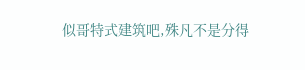似哥特式建筑吧,殊凡不是分得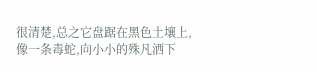很清楚,总之它盘踞在黑色土壤上,像一条毒蛇,向小小的殊凡洒下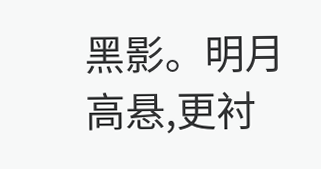黑影。明月高悬,更衬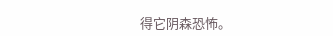得它阴森恐怖。